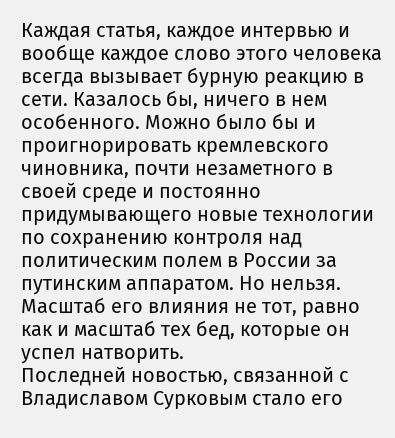Каждая статья, каждое интервью и вообще каждое слово этого человека всегда вызывает бурную реакцию в сети. Казалось бы, ничего в нем особенного. Можно было бы и проигнорировать кремлевского чиновника, почти незаметного в своей среде и постоянно придумывающего новые технологии по сохранению контроля над политическим полем в России за путинским аппаратом. Но нельзя. Масштаб его влияния не тот, равно как и масштаб тех бед, которые он успел натворить.
Последней новостью, связанной с Владиславом Сурковым стало его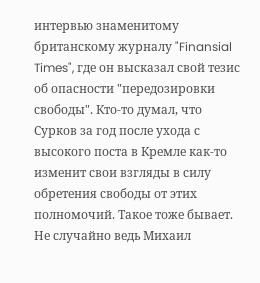интервью знаменитому британскому журналу "Finansial Times", где он высказал свой тезис об опасности "передозировки свободы". Кто-то думал, что Сурков за год после ухода с высокого поста в Кремле как-то изменит свои взгляды в силу обретения свободы от этих полномочий. Такое тоже бывает. Не случайно ведь Михаил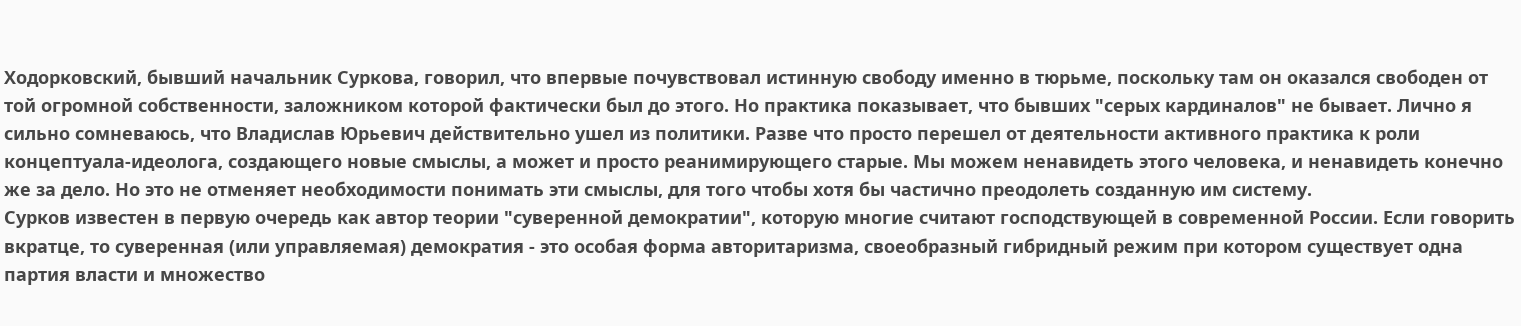Ходорковский, бывший начальник Суркова, говорил, что впервые почувствовал истинную свободу именно в тюрьме, поскольку там он оказался свободен от той огромной собственности, заложником которой фактически был до этого. Но практика показывает, что бывших "серых кардиналов" не бывает. Лично я сильно сомневаюсь, что Владислав Юрьевич действительно ушел из политики. Разве что просто перешел от деятельности активного практика к роли концептуала-идеолога, создающего новые смыслы, а может и просто реанимирующего старые. Мы можем ненавидеть этого человека, и ненавидеть конечно же за дело. Но это не отменяет необходимости понимать эти смыслы, для того чтобы хотя бы частично преодолеть созданную им систему.
Сурков известен в первую очередь как автор теории "суверенной демократии", которую многие считают господствующей в современной России. Если говорить вкратце, то суверенная (или управляемая) демократия - это особая форма авторитаризма, своеобразный гибридный режим при котором существует одна партия власти и множество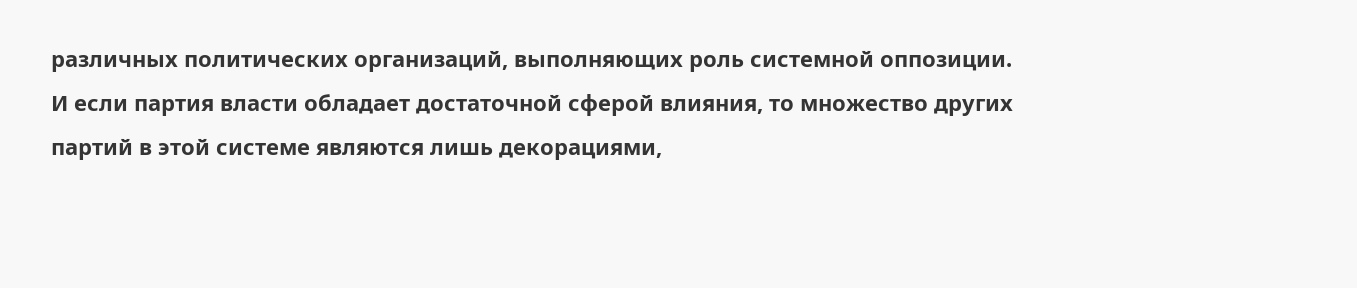различных политических организаций, выполняющих роль системной оппозиции. И если партия власти обладает достаточной сферой влияния, то множество других партий в этой системе являются лишь декорациями,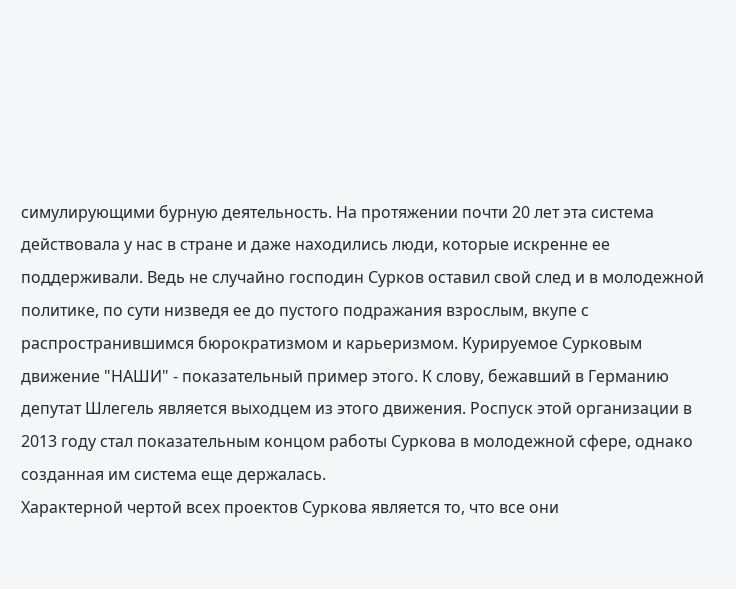симулирующими бурную деятельность. На протяжении почти 20 лет эта система действовала у нас в стране и даже находились люди, которые искренне ее поддерживали. Ведь не случайно господин Сурков оставил свой след и в молодежной политике, по сути низведя ее до пустого подражания взрослым, вкупе с распространившимся бюрократизмом и карьеризмом. Курируемое Сурковым движение "НАШИ" - показательный пример этого. К слову, бежавший в Германию депутат Шлегель является выходцем из этого движения. Роспуск этой организации в 2013 году стал показательным концом работы Суркова в молодежной сфере, однако созданная им система еще держалась.
Характерной чертой всех проектов Суркова является то, что все они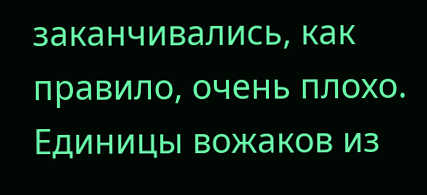заканчивались, как правило, очень плохо. Единицы вожаков из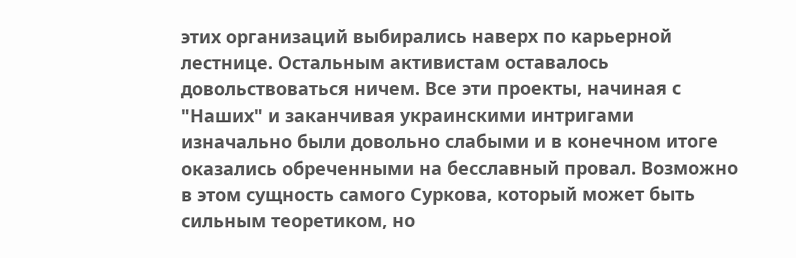этих организаций выбирались наверх по карьерной лестнице. Остальным активистам оставалось довольствоваться ничем. Все эти проекты, начиная с "Наших" и заканчивая украинскими интригами изначально были довольно слабыми и в конечном итоге оказались обреченными на бесславный провал. Возможно в этом сущность самого Суркова, который может быть сильным теоретиком, но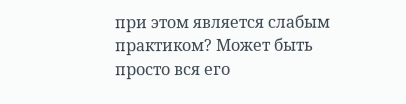при этом является слабым практиком? Может быть просто вся его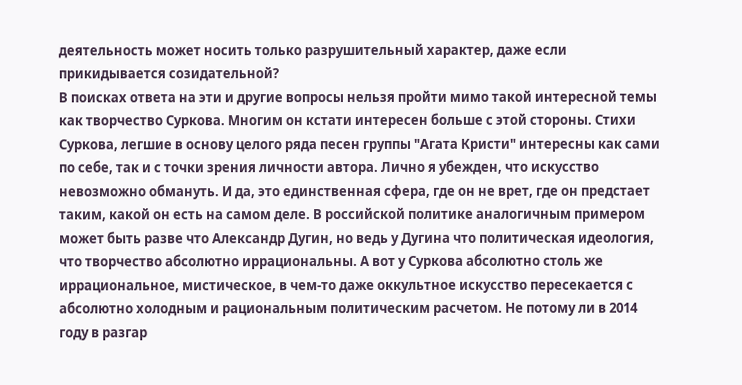деятельность может носить только разрушительный характер, даже если прикидывается созидательной?
В поисках ответа на эти и другие вопросы нельзя пройти мимо такой интересной темы как творчество Суркова. Многим он кстати интересен больше с этой стороны. Стихи Суркова, легшие в основу целого ряда песен группы "Агата Кристи" интересны как сами по себе, так и с точки зрения личности автора. Лично я убежден, что искусство невозможно обмануть. И да, это единственная сфера, где он не врет, где он предстает таким, какой он есть на самом деле. В российской политике аналогичным примером может быть разве что Александр Дугин, но ведь у Дугина что политическая идеология, что творчество абсолютно иррациональны. А вот у Суркова абсолютно столь же иррациональное, мистическое, в чем-то даже оккультное искусство пересекается с абсолютно холодным и рациональным политическим расчетом. Не потому ли в 2014 году в разгар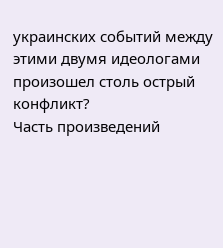украинских событий между этими двумя идеологами произошел столь острый конфликт?
Часть произведений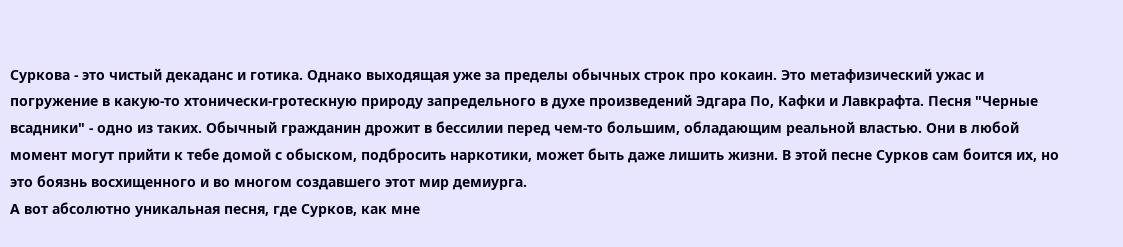Суркова - это чистый декаданс и готика. Однако выходящая уже за пределы обычных строк про кокаин. Это метафизический ужас и погружение в какую-то хтонически-гротескную природу запредельного в духе произведений Эдгара По, Кафки и Лавкрафта. Песня "Черные всадники" - одно из таких. Обычный гражданин дрожит в бессилии перед чем-то большим, обладающим реальной властью. Они в любой момент могут прийти к тебе домой с обыском, подбросить наркотики, может быть даже лишить жизни. В этой песне Сурков сам боится их, но это боязнь восхищенного и во многом создавшего этот мир демиурга.
А вот абсолютно уникальная песня, где Сурков, как мне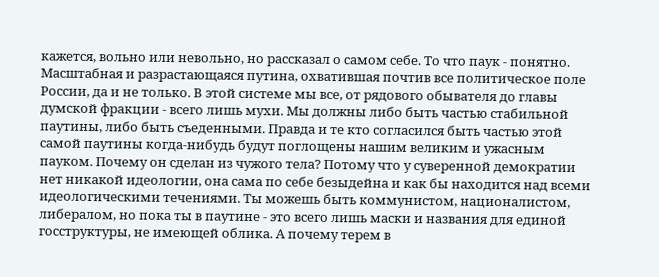кажется, вольно или невольно, но рассказал о самом себе. То что паук - понятно. Масштабная и разрастающаяся путина, охватившая почтив все политическое поле России, да и не только. В этой системе мы все, от рядового обывателя до главы думской фракции - всего лишь мухи. Мы должны либо быть частью стабильной паутины, либо быть съеденными. Правда и те кто согласился быть частью этой самой паутины когда-нибудь будут поглощены нашим великим и ужасным пауком. Почему он сделан из чужого тела? Потому что у суверенной демократии нет никакой идеологии, она сама по себе безыдейна и как бы находится над всеми идеологическими течениями. Ты можешь быть коммунистом, националистом, либералом, но пока ты в паутине - это всего лишь маски и названия для единой госструктуры, не имеющей облика. А почему терем в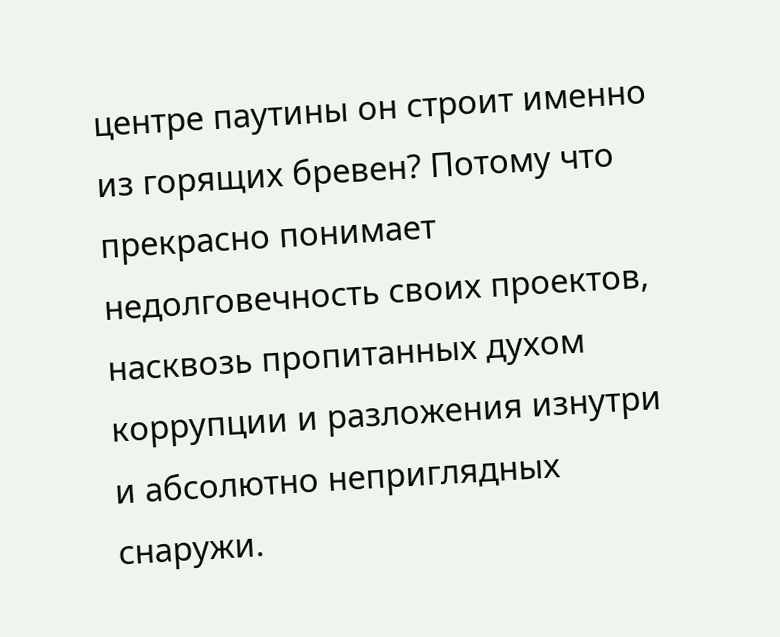центре паутины он строит именно из горящих бревен? Потому что прекрасно понимает недолговечность своих проектов, насквозь пропитанных духом коррупции и разложения изнутри и абсолютно неприглядных снаружи.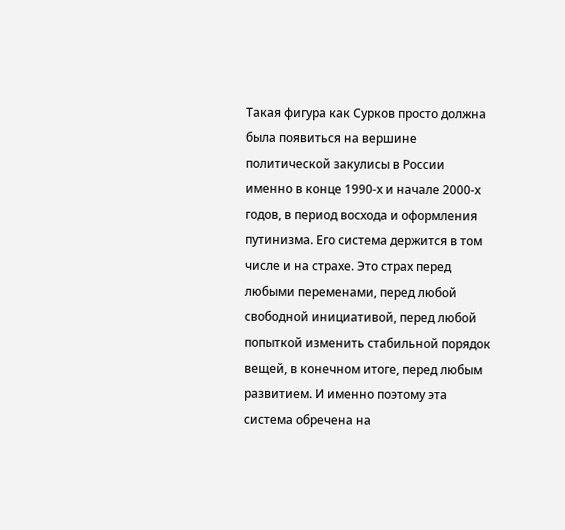Такая фигура как Сурков просто должна была появиться на вершине политической закулисы в России именно в конце 1990-х и начале 2000-х годов, в период восхода и оформления путинизма. Его система держится в том числе и на страхе. Это страх перед любыми переменами, перед любой свободной инициативой, перед любой попыткой изменить стабильной порядок вещей, в конечном итоге, перед любым развитием. И именно поэтому эта система обречена на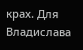крах. Для Владислава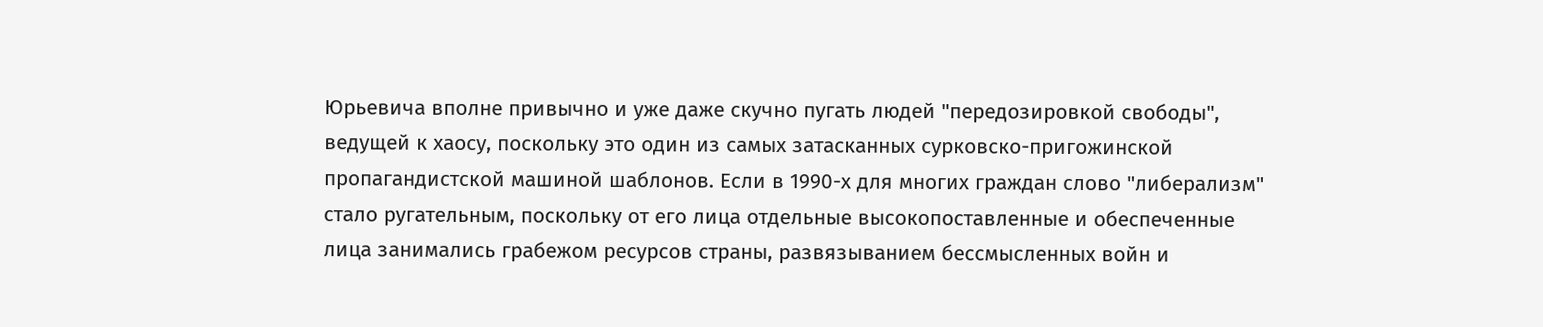Юрьевича вполне привычно и уже даже скучно пугать людей "передозировкой свободы", ведущей к хаосу, поскольку это один из самых затасканных сурковско-пригожинской пропагандистской машиной шаблонов. Если в 1990-х для многих граждан слово "либерализм" стало ругательным, поскольку от его лица отдельные высокопоставленные и обеспеченные лица занимались грабежом ресурсов страны, развязыванием бессмысленных войн и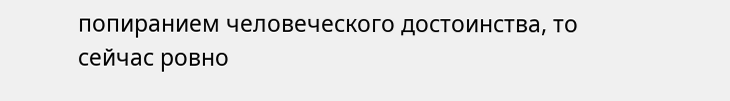попиранием человеческого достоинства, то сейчас ровно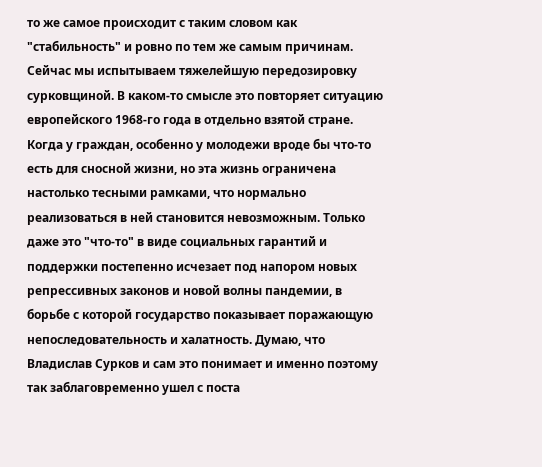то же самое происходит с таким словом как "стабильность" и ровно по тем же самым причинам.
Сейчас мы испытываем тяжелейшую передозировку сурковщиной. В каком-то смысле это повторяет ситуацию европейского 1968-го года в отдельно взятой стране. Когда у граждан, особенно у молодежи вроде бы что-то есть для сносной жизни, но эта жизнь ограничена настолько тесными рамками, что нормально реализоваться в ней становится невозможным. Только даже это "что-то" в виде социальных гарантий и поддержки постепенно исчезает под напором новых репрессивных законов и новой волны пандемии, в борьбе с которой государство показывает поражающую непоследовательность и халатность. Думаю, что Владислав Сурков и сам это понимает и именно поэтому так заблаговременно ушел с поста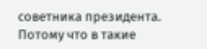советника президента. Потому что в такие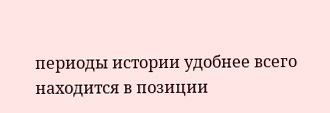периоды истории удобнее всего находится в позиции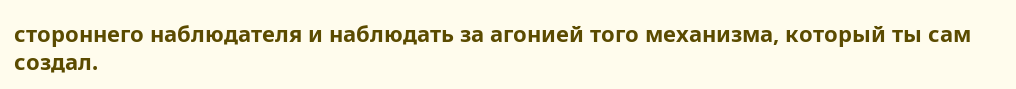стороннего наблюдателя и наблюдать за агонией того механизма, который ты сам создал.